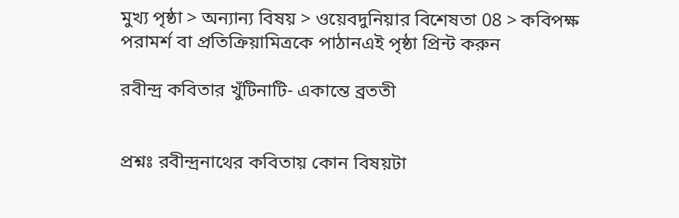মুখ্য পৃষ্ঠা > অন্যান্য বিষয় > ওয়েবদুনিয়ার বিশেষতা 08 > কবিপক্ষ
পরামর্শ বা প্রতিক্রিয়ামিত্রকে পাঠানএই পৃষ্ঠা প্রিন্ট করুন

রবীন্দ্র কবিতার খুঁটিনাটি- একান্তে ব্রততী


প্রশ্নঃ রবীন্দ্রনাথের কবিতায় কোন বিষয়টা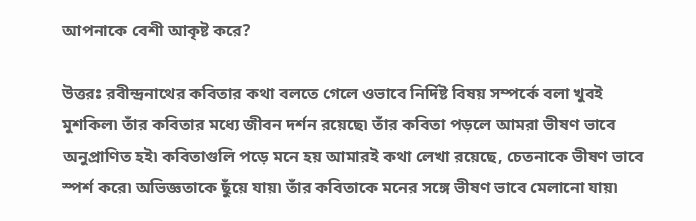আপনাকে বেশী আকৃষ্ট করে?

উত্তরঃ রবীন্দ্রনাথের কবিতার কথা বলতে গেলে ওভাবে নির্দিষ্ট বিষয় সম্পর্কে বলা খুবই মুশকিল৷ তাঁর কবিতার মধ্যে জীবন দর্শন রয়েছে৷ তাঁর কবিতা পড়লে আমরা ভীষণ ভাবে অনুপ্রাণিত হই৷ কবিতাগুলি পড়ে মনে হয় আমারই কথা লেখা রয়েছে, চেতনাকে ভীষণ ভাবে স্পর্শ করে৷ অভিজ্ঞতাকে ছুঁয়ে যায়৷ তাঁর কবিতাকে মনের সঙ্গে ভীষণ ভাবে মেলানো যায়৷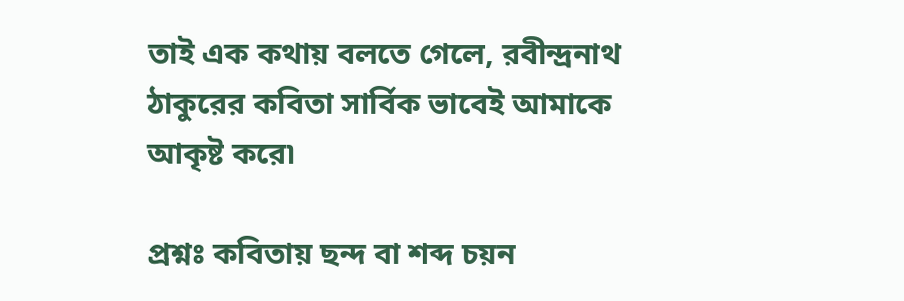তাই এক কথায় বলতে গেলে, রবীন্দ্রনাথ ঠাকুরের কবিতা সার্বিক ভাবেই আমাকে আকৃষ্ট করে৷

প্রশ্নঃ কবিতায় ছন্দ বা শব্দ চয়ন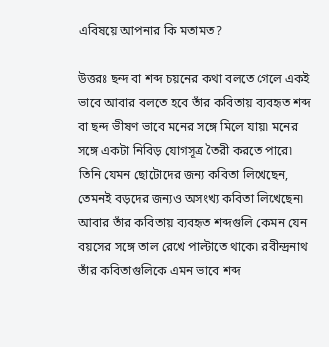এবিষয়ে আপনার কি মতামত?

উত্তরঃ ছন্দ বা শব্দ চয়নের কথা বলতে গেলে একই ভাবে আবার বলতে হবে তাঁর কবিতায় ব্যবহৃত শব্দ বা ছন্দ ভীষণ ভাবে মনের সঙ্গে মিলে যায়৷ মনের সঙ্গে একটা নিবিড় যোগসূত্র তৈরী করতে পারে৷ তিনি যেমন ছোটোদের জন্য কবিতা লিখেছেন, তেমনই বড়দের জন্যও অসংখ্য কবিতা লিখেছেন৷ আবার তাঁর কবিতায় ব্যবহৃত শব্দগুলি কেমন যেন বয়সের সঙ্গে তাল রেখে পাল্টাতে থাকে৷ রবীন্দ্রনাথ তাঁর কবিতাগুলিকে এমন ভাবে শব্দ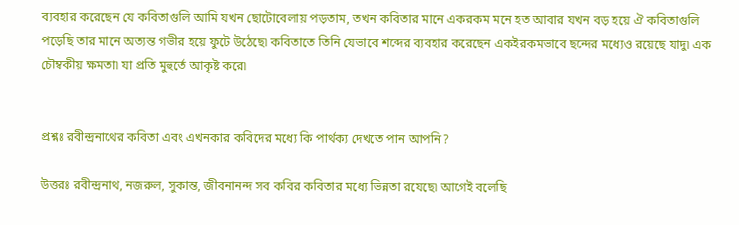ব্যবহার করেছেন যে কবিতাগুলি আমি যখন ছোটোবেলায় পড়তাম, তখন কবিতার মানে একরকম মনে হত আবার যখন বড় হয়ে ঐ কবিতাগুলি পড়েছি তার মানে অত্যন্ত গভীর হয়ে ফুটে উঠেছে৷ কবিতাতে তিনি যেভাবে শব্দের ব্যবহার করেছেন একইরকমভাবে ছন্দের মধ্যেও রয়েছে যাদু৷ এক চৌম্বকীয় ক্ষমতা৷ যা প্রতি মুহুর্তে আকৃষ্ট করে৷


প্রশ্নঃ রবীন্দ্রনাথের কবিতা এবং এখনকার কবিদের মধ্যে কি পার্থক্য দেখতে পান আপনি?

উত্তরঃ রবীন্দ্রনাথ, নজরুল, সুকান্ত, জীবনানন্দ সব কবির কবিতার মধ্যে ভিন্নতা রযেছে৷ আগেই বলেছি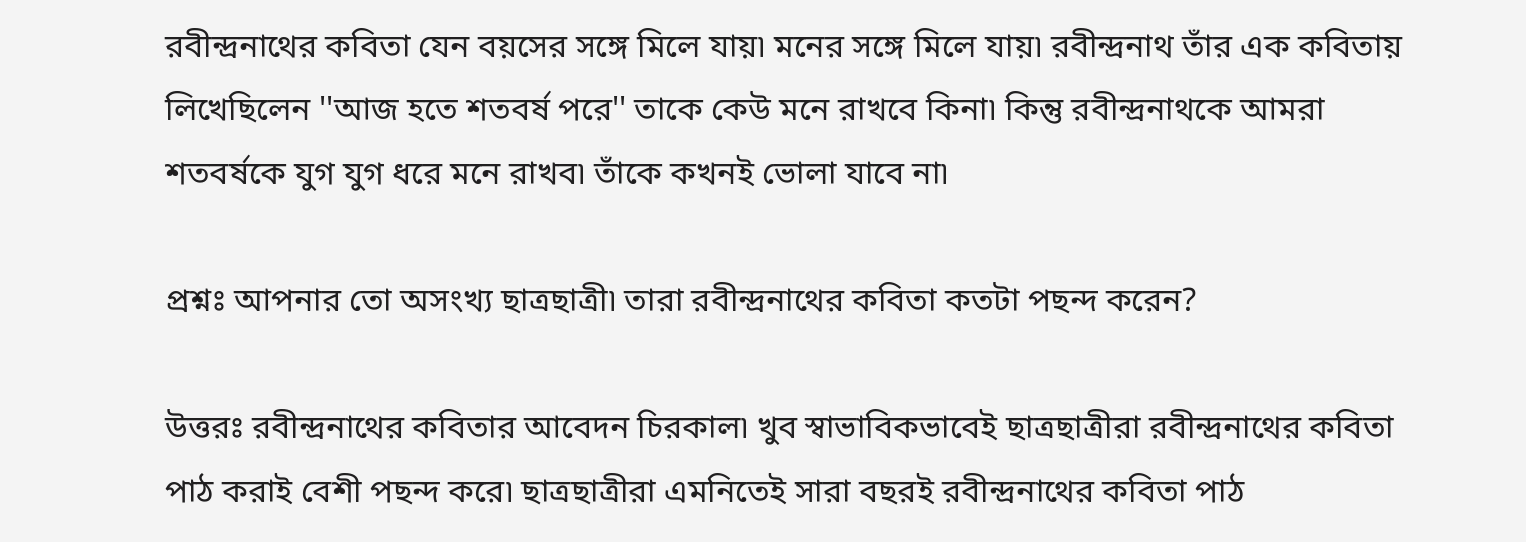রবীন্দ্রনাথের কবিতা যেন বয়সের সঙ্গে মিলে যায়৷ মনের সঙ্গে মিলে যায়৷ রবীন্দ্রনাথ তাঁর এক কবিতায় লিখেছিলেন ''আজ হতে শতবর্ষ পরে'' তাকে কেউ মনে রাখবে কিনা৷ কিন্তু রবীন্দ্রনাথকে আমরা শতবর্ষকে যুগ যুগ ধরে মনে রাখব৷ তাঁকে কখনই ভোলা যাবে না৷

প্রশ্নঃ আপনার তো অসংখ্য ছাত্রছাত্রী৷ তারা রবীন্দ্রনাথের কবিতা কতটা পছন্দ করেন?

উত্তরঃ রবীন্দ্রনাথের কবিতার আবেদন চিরকাল৷ খুব স্বাভাবিকভাবেই ছাত্রছাত্রীরা রবীন্দ্রনাথের কবিতা পাঠ করাই বেশী পছন্দ করে৷ ছাত্রছাত্রীরা এমনিতেই সারা বছরই রবীন্দ্রনাথের কবিতা পাঠ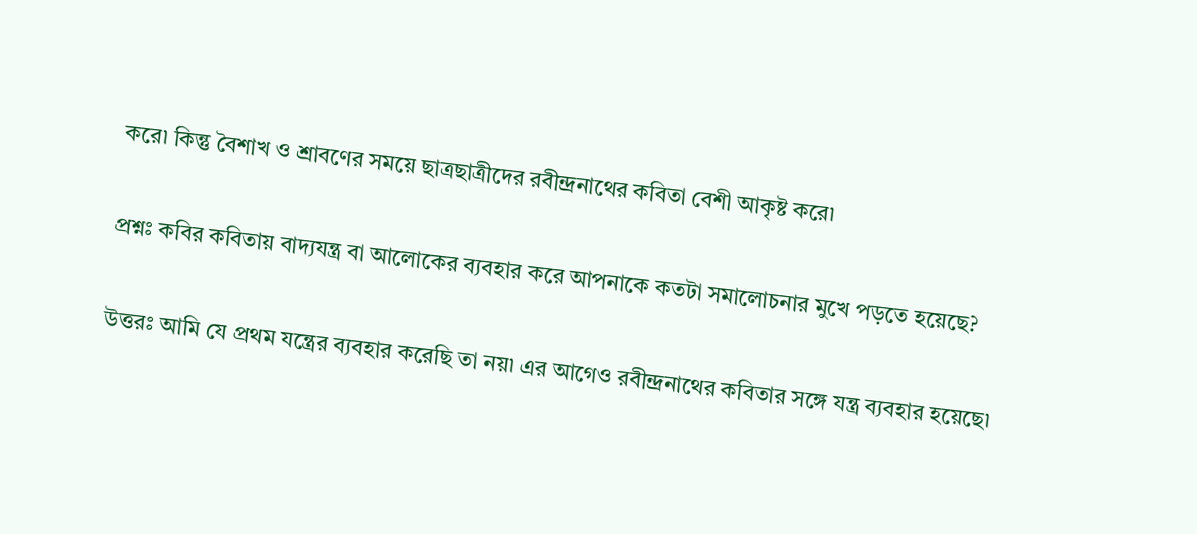করে৷ কিন্তু বৈশাখ ও শ্রাবণের সময়ে ছাত্রছাত্রীদের রবীন্দ্রনাথের কবিতা বেশী আকৃষ্ট করে৷

প্রশ্নঃ কবির কবিতায় বাদ্যযন্ত্র বা আলোকের ব্যবহার করে আপনাকে কতটা সমালোচনার মুখে পড়তে হয়েছে?

উত্তরঃ আমি যে প্রথম যন্ত্রের ব্যবহার করেছি তা নয়৷ এর আগেও রবীন্দ্রনাথের কবিতার সঙ্গে যন্ত্র ব্যবহার হয়েছে৷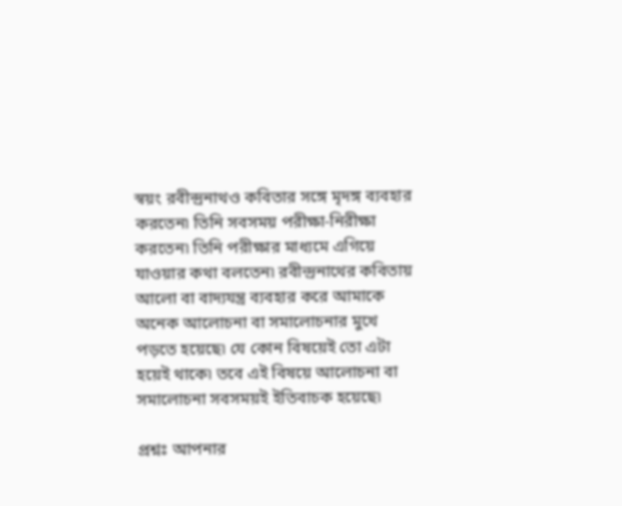স্বয়ং রবীন্দ্রনাথও কবিতার সঙ্গে মৃদঙ্গ ব্যবহার করতেন৷ তিনি সবসময় পরীক্ষা-নিরীক্ষা করতেন৷ তিনি পরীক্ষার মাধ্যমে এগিয়ে যাওয়ার কথা বলতেন৷ রবীন্দ্রনাথের কবিতায় আলো বা বাদ্যযন্ত্র ব্যবহার করে আমাকে অনেক আলোচনা বা সমালোচনার মুখে পড়তে হয়েছে৷ যে কোন বিষয়েই তো এটা হয়েই থাকে৷ তবে এই বিষয়ে আলোচনা বা সমালোচনা সবসময়ই ইতিবাচক হয়েছে৷

প্রশ্নঃ আপনার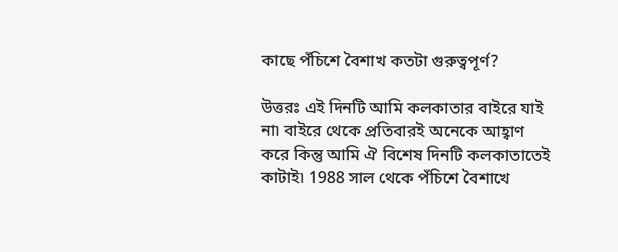কাছে পঁচিশে বৈশাখ কতটা গুরুত্বপূর্ণ?

উত্তরঃ এই দিনটি আমি কলকাতার বাইরে যাই না৷ বাইরে থেকে প্রতিবারই অনেকে আহ্বাণ করে কিন্তু আমি ঐ বিশেষ দিনটি কলকাতাতেই কাটাই৷ 1988 সাল থেকে পঁচিশে বৈশাখে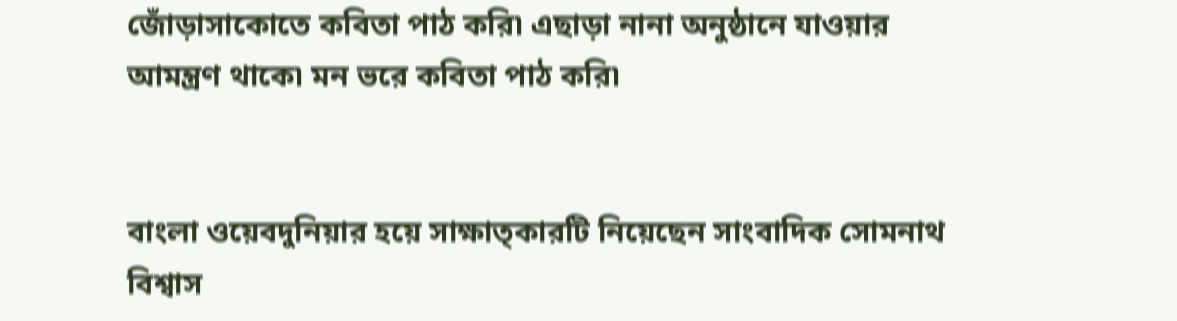জোঁড়াসাকোতে কবিতা পাঠ করি৷ এছাড়া নানা অনুষ্ঠানে যাওয়ার আমন্ত্রণ থাকে৷ মন ভরে কবিতা পাঠ করি৷


বাংলা ওয়েবদুনিয়ার হয়ে সাক্ষাত্কারটি নিয়েছেন সাংবাদিক সোমনাথ বিশ্বাস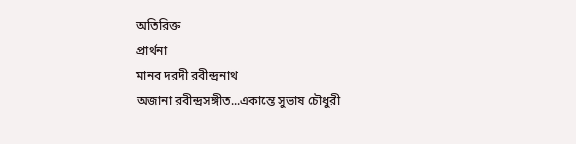অতিরিক্ত
প্রার্থনা
মানব দরদী রবীন্দ্রনাথ
অজানা রবীন্দ্রসঙ্গীত...একান্তে সুভাষ চৌধুরী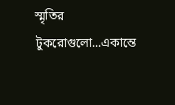স্মৃতির টুকরোগুলো...একান্তে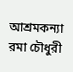আশ্রমকন্যা রমা চৌধুরী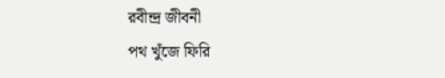রবীন্দ্র জীবনী
পথ খুঁজে ফিরি